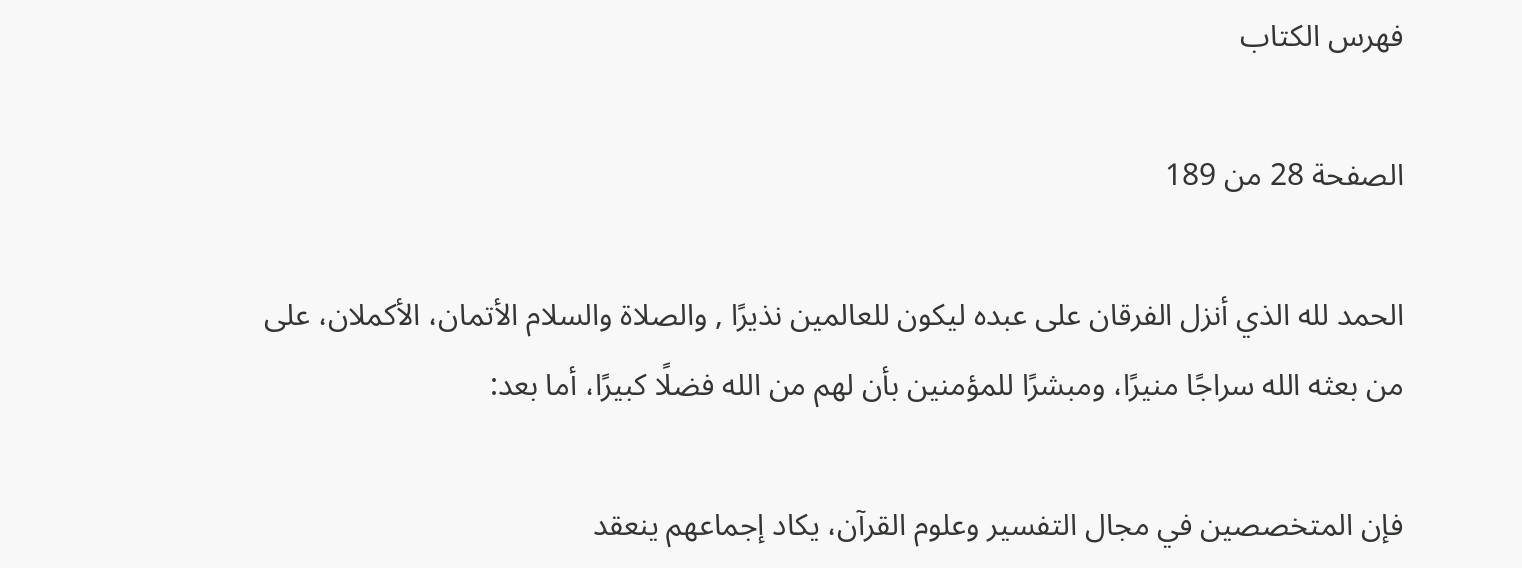فهرس الكتاب

الصفحة 28 من 189

الحمد لله الذي أنزل الفرقان على عبده ليكون للعالمين نذيرًا , والصلاة والسلام الأتمان، الأكملان، على من بعثه الله سراجًا منيرًا، ومبشرًا للمؤمنين بأن لهم من الله فضلًا كبيرًا، أما بعد:

فإن المتخصصين في مجال التفسير وعلوم القرآن، يكاد إجماعهم ينعقد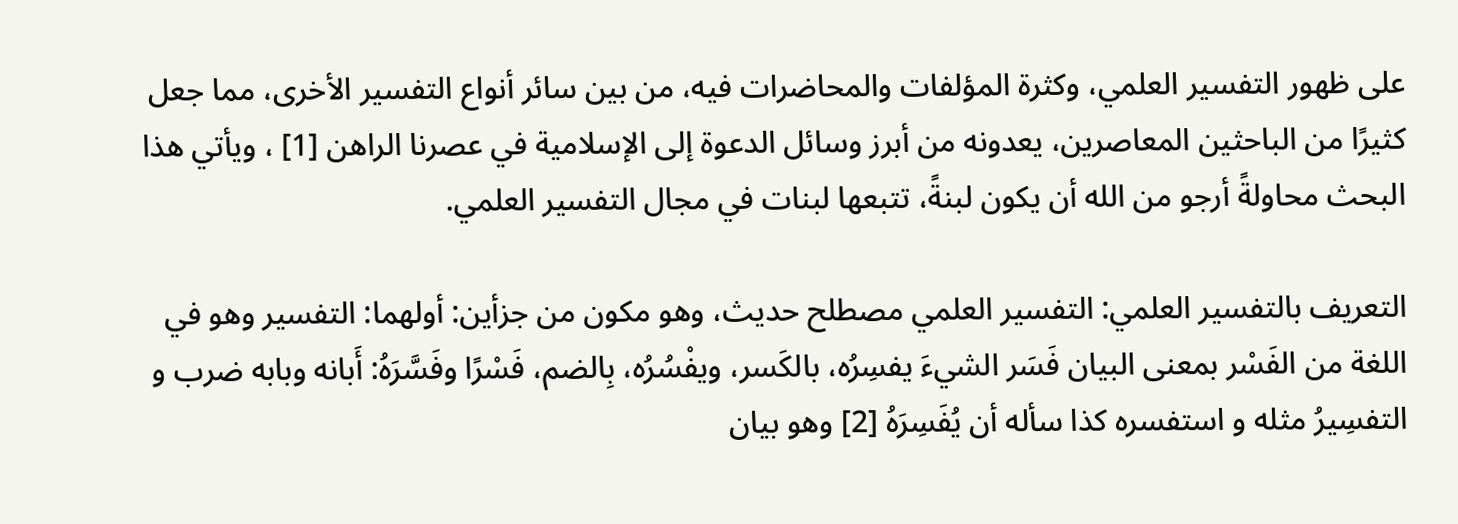على ظهور التفسير العلمي، وكثرة المؤلفات والمحاضرات فيه، من بين سائر أنواع التفسير الأخرى، مما جعل كثيرًا من الباحثين المعاصرين، يعدونه من أبرز وسائل الدعوة إلى الإسلامية في عصرنا الراهن [1] ، ويأتي هذا البحث محاولةً أرجو من الله أن يكون لبنةً، تتبعها لبنات في مجال التفسير العلمي.

التعريف بالتفسير العلمي: التفسير العلمي مصطلح حديث، وهو مكون من جزأين: أولهما: التفسير وهو في اللغة من الفَسْر بمعنى البيان فَسَر الشيءَ يفسِرُه، بالكَسر، ويفْسُرُه، بِالضم، فَسْرًا وفَسَّرَهُ: أَبانه وبابه ضرب و التفسِيرُ مثله و استفسره كذا سأله أن يُفَسِرَهُ [2] وهو بيان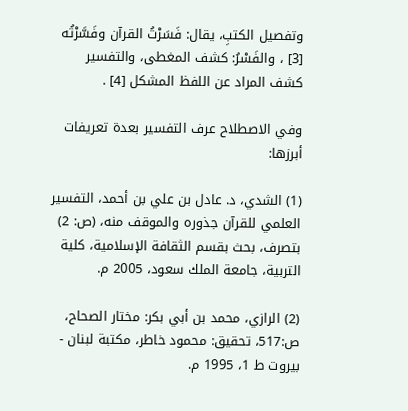وتفصيل الكتبِ، يقال: فَسَرْتُ القرآن وفَسَّرْتُه [3] ، والفَسْرُ: كشف المغطى، والتفسير كشف المراد عن اللفظ المشكل [4] .

وفي الاصطلاح عرف التفسير بعدة تعريفات أبرزها:

(1) الشدي، د. عادل بن علي بن أحمد، التفسير العلمي للقرآن جذوره والموقف منه، (ص: 2) بتصرف، بحث بقسم الثقافة الإسلامية، كلية التربية، جامعة الملك سعود، 2005 م.

(2) الرازي، محمد بن أبي بكر: مختار الصحاح، ص:517، تحقيق: محمود خاطر، مكتبة لبنان - بيروت ط 1، 1995 م.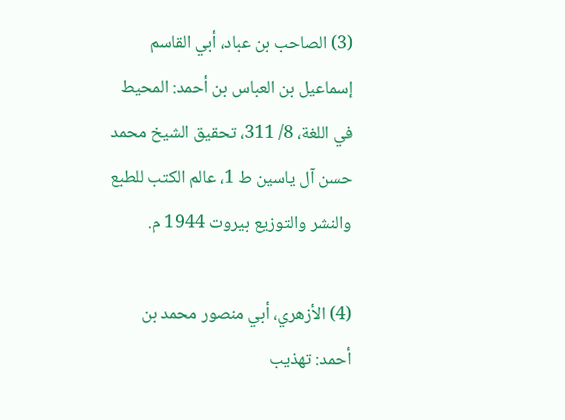(3) الصاحب بن عباد، أبي القاسم إسماعيل بن العباس بن أحمد: المحيط في اللغة، 8/ 311، تحقيق الشيخ محمد حسن آل ياسين ط 1، عالم الكتب للطبع والنشر والتوزيع بيروت 1944 م.

(4) الأزهري، أبي منصور محمد بن أحمد: تهذيب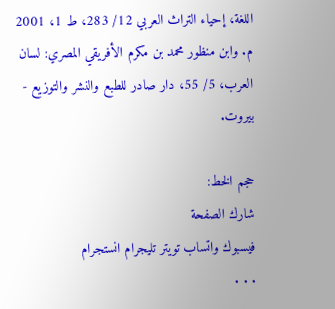اللغة، إحياء التراث العربي 12/ 283، ط 1، 2001 م. وابن منظور محمد بن مكرم الأفريقي المصري: لسان العرب، 5/ 55، دار صادر للطبع والنشر والتوزيع - بيروت.

حجم الخط:
شارك الصفحة
فيسبوك واتساب تويتر تليجرام انستجرام
. . .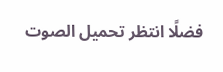فضلًا انتظر تحميل الصوت